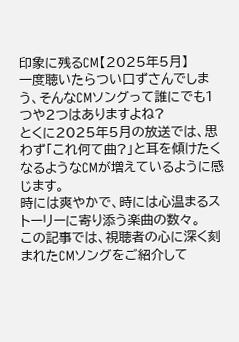印象に残るCM【2025年5月】
一度聴いたらつい口ずさんでしまう、そんなCMソングって誰にでも1つや2つはありますよね?
とくに2025年5月の放送では、思わず「これ何て曲?」と耳を傾けたくなるようなCMが増えているように感じます。
時には爽やかで、時には心温まるストーリーに寄り添う楽曲の数々。
この記事では、視聴者の心に深く刻まれたCMソングをご紹介して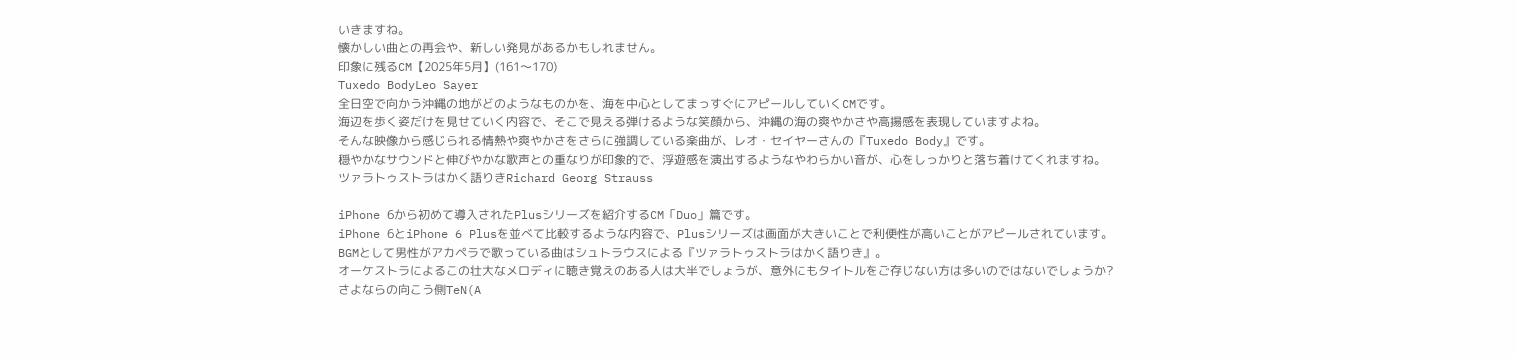いきますね。
懐かしい曲との再会や、新しい発見があるかもしれません。
印象に残るCM【2025年5月】(161〜170)
Tuxedo BodyLeo Sayer
全日空で向かう沖縄の地がどのようなものかを、海を中心としてまっすぐにアピールしていくCMです。
海辺を歩く姿だけを見せていく内容で、そこで見える弾けるような笑顔から、沖縄の海の爽やかさや高揚感を表現していますよね。
そんな映像から感じられる情熱や爽やかさをさらに強調している楽曲が、レオ・セイヤーさんの『Tuxedo Body』です。
穏やかなサウンドと伸びやかな歌声との重なりが印象的で、浮遊感を演出するようなやわらかい音が、心をしっかりと落ち着けてくれますね。
ツァラトゥストラはかく語りきRichard Georg Strauss

iPhone 6から初めて導入されたPlusシリーズを紹介するCM「Duo」篇です。
iPhone 6とiPhone 6 Plusを並べて比較するような内容で、Plusシリーズは画面が大きいことで利便性が高いことがアピールされています。
BGMとして男性がアカペラで歌っている曲はシュトラウスによる『ツァラトゥストラはかく語りき』。
オーケストラによるこの壮大なメロディに聴き覚えのある人は大半でしょうが、意外にもタイトルをご存じない方は多いのではないでしょうか?
さよならの向こう側TeN(A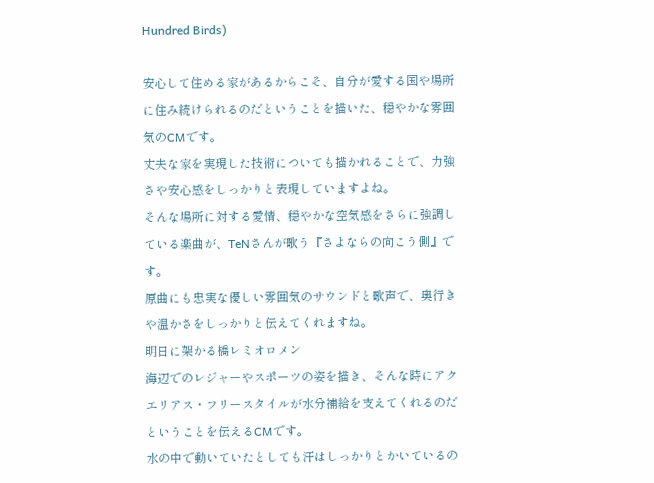Hundred Birds)

安心して住める家があるからこそ、自分が愛する国や場所に住み続けられるのだということを描いた、穏やかな雰囲気のCMです。
丈夫な家を実現した技術についても描かれることで、力強さや安心感をしっかりと表現していますよね。
そんな場所に対する愛情、穏やかな空気感をさらに強調している楽曲が、TeNさんが歌う『さよならの向こう側』です。
原曲にも忠実な優しい雰囲気のサウンドと歌声で、奥行きや温かさをしっかりと伝えてくれますね。
明日に架かる橋レミオロメン
海辺でのレジャーやスポーツの姿を描き、そんな時にアクエリアス・フリースタイルが水分補給を支えてくれるのだということを伝えるCMです。
水の中で動いていたとしても汗はしっかりとかいているの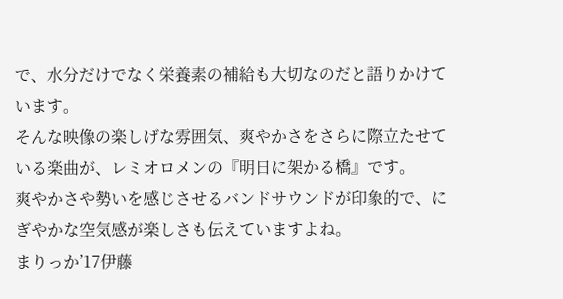で、水分だけでなく栄養素の補給も大切なのだと語りかけています。
そんな映像の楽しげな雰囲気、爽やかさをさらに際立たせている楽曲が、レミオロメンの『明日に架かる橋』です。
爽やかさや勢いを感じさせるバンドサウンドが印象的で、にぎやかな空気感が楽しさも伝えていますよね。
まりっか’17伊藤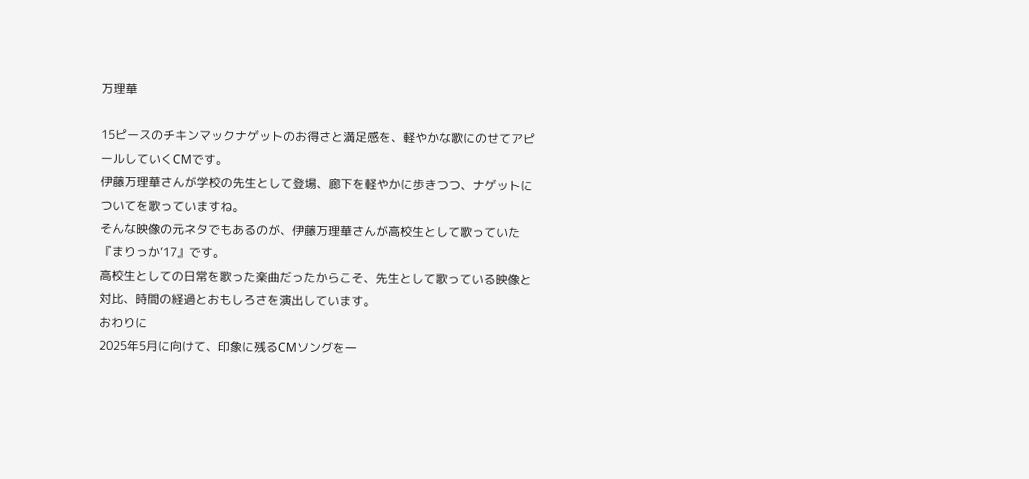万理華

15ピースのチキンマックナゲットのお得さと満足感を、軽やかな歌にのせてアピールしていくCMです。
伊藤万理華さんが学校の先生として登場、廊下を軽やかに歩きつつ、ナゲットについてを歌っていますね。
そんな映像の元ネタでもあるのが、伊藤万理華さんが高校生として歌っていた『まりっか’17』です。
高校生としての日常を歌った楽曲だったからこそ、先生として歌っている映像と対比、時間の経過とおもしろさを演出しています。
おわりに
2025年5月に向けて、印象に残るCMソングを一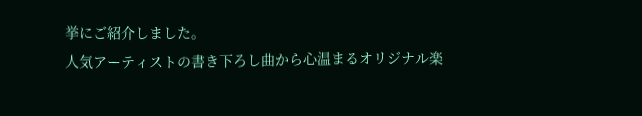挙にご紹介しました。
人気アーティストの書き下ろし曲から心温まるオリジナル楽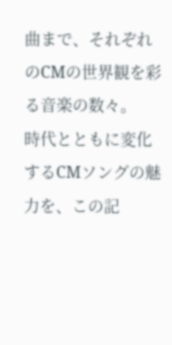曲まで、それぞれのCMの世界観を彩る音楽の数々。
時代とともに変化するCMソングの魅力を、この記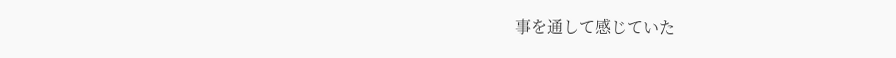事を通して感じていた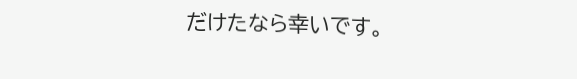だけたなら幸いです。